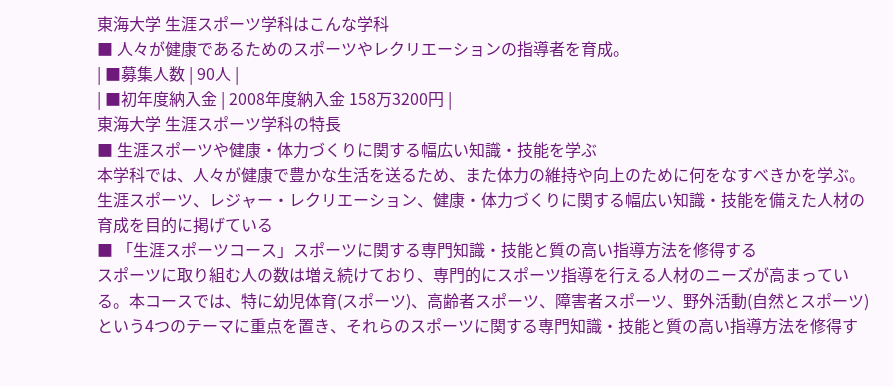東海大学 生涯スポーツ学科はこんな学科
■ 人々が健康であるためのスポーツやレクリエーションの指導者を育成。
| ■募集人数 | 90人 |
| ■初年度納入金 | 2008年度納入金 158万3200円 |
東海大学 生涯スポーツ学科の特長
■ 生涯スポーツや健康・体力づくりに関する幅広い知識・技能を学ぶ
本学科では、人々が健康で豊かな生活を送るため、また体力の維持や向上のために何をなすべきかを学ぶ。生涯スポーツ、レジャー・レクリエーション、健康・体力づくりに関する幅広い知識・技能を備えた人材の育成を目的に掲げている
■ 「生涯スポーツコース」スポーツに関する専門知識・技能と質の高い指導方法を修得する
スポーツに取り組む人の数は増え続けており、専門的にスポーツ指導を行える人材のニーズが高まっている。本コースでは、特に幼児体育(スポーツ)、高齢者スポーツ、障害者スポーツ、野外活動(自然とスポーツ)という4つのテーマに重点を置き、それらのスポーツに関する専門知識・技能と質の高い指導方法を修得す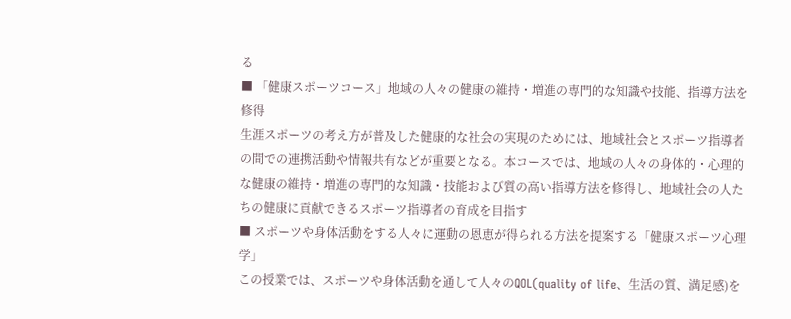る
■ 「健康スポーツコース」地域の人々の健康の維持・増進の専門的な知識や技能、指導方法を修得
生涯スポーツの考え方が普及した健康的な社会の実現のためには、地域社会とスポーツ指導者の間での連携活動や情報共有などが重要となる。本コースでは、地域の人々の身体的・心理的な健康の維持・増進の専門的な知識・技能および質の高い指導方法を修得し、地域社会の人たちの健康に貢献できるスポーツ指導者の育成を目指す
■ スポーツや身体活動をする人々に運動の恩恵が得られる方法を提案する「健康スポーツ心理学」
この授業では、スポーツや身体活動を通して人々のQOL(quality of life、生活の質、満足感)を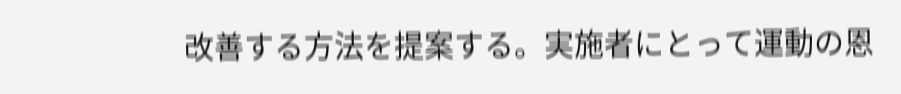改善する方法を提案する。実施者にとって運動の恩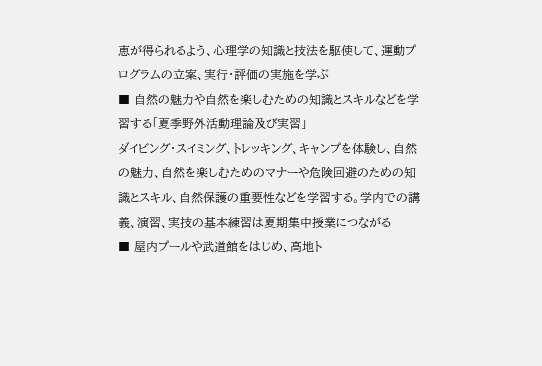恵が得られるよう、心理学の知識と技法を駆使して、運動プログラムの立案、実行・評価の実施を学ぶ
■ 自然の魅力や自然を楽しむための知識とスキルなどを学習する「夏季野外活動理論及び実習」
ダイビング・スイミング、トレッキング、キャンプを体験し、自然の魅力、自然を楽しむためのマナーや危険回避のための知識とスキル、自然保護の重要性などを学習する。学内での講義、演習、実技の基本練習は夏期集中授業につながる
■ 屋内プールや武道館をはじめ、高地ト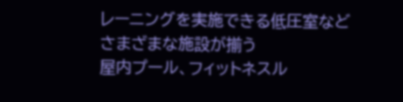レーニングを実施できる低圧室などさまざまな施設が揃う
屋内プール、フィットネスル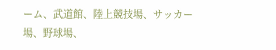ーム、武道館、陸上競技場、サッカー場、野球場、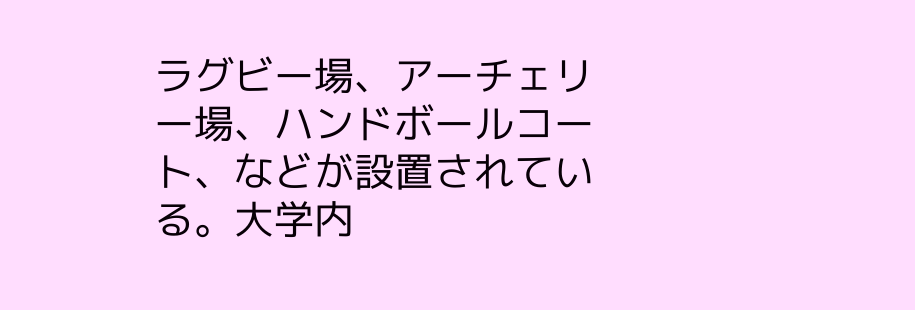ラグビー場、アーチェリー場、ハンドボールコート、などが設置されている。大学内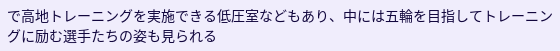で高地トレーニングを実施できる低圧室などもあり、中には五輪を目指してトレーニングに励む選手たちの姿も見られる